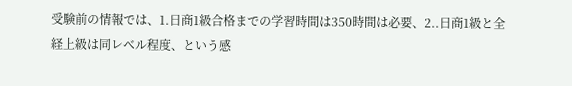受験前の情報では、1.日商1級合格までの学習時間は350時間は必要、2..日商1級と全経上級は同レベル程度、という感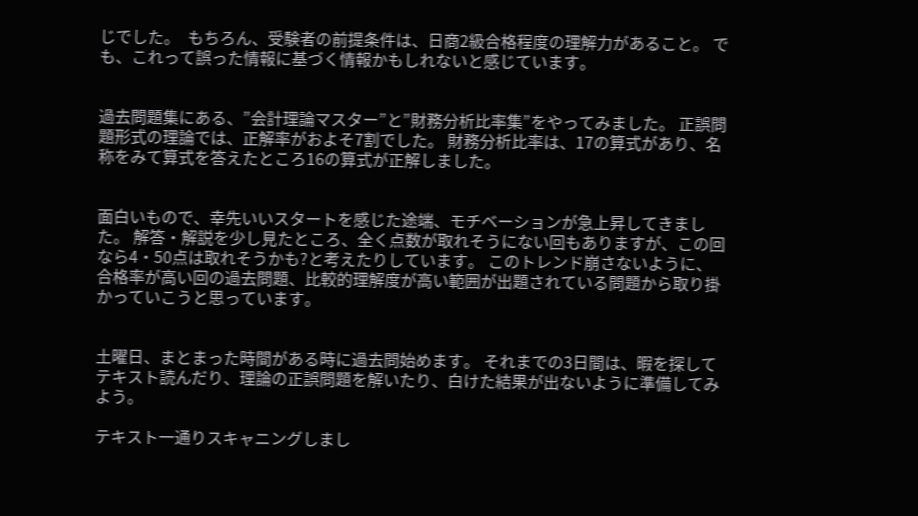じでした。  もちろん、受験者の前提条件は、日商2級合格程度の理解力があること。 でも、これって誤った情報に基づく情報かもしれないと感じています。


過去問題集にある、”会計理論マスター”と”財務分析比率集”をやってみました。 正誤問題形式の理論では、正解率がおよそ7割でした。 財務分析比率は、17の算式があり、名称をみて算式を答えたところ16の算式が正解しました。


面白いもので、幸先いいスタートを感じた途端、モチベーションが急上昇してきました。 解答・解説を少し見たところ、全く点数が取れそうにない回もありますが、この回なら4・50点は取れそうかも?と考えたりしています。 このトレンド崩さないように、合格率が高い回の過去問題、比較的理解度が高い範囲が出題されている問題から取り掛かっていこうと思っています。


土曜日、まとまった時間がある時に過去問始めます。 それまでの3日間は、暇を探してテキスト読んだり、理論の正誤問題を解いたり、白けた結果が出ないように準備してみよう。

テキスト一通りスキャニングしまし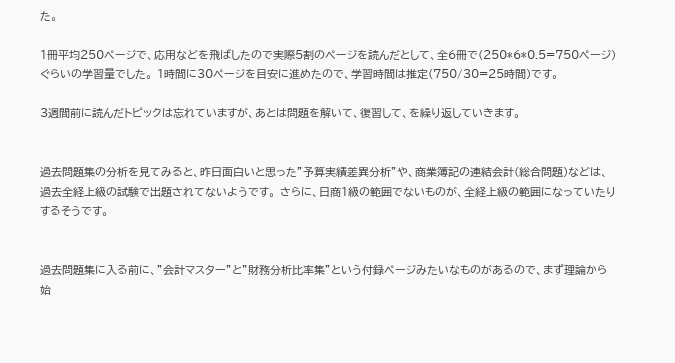た。

1冊平均250ページで、応用などを飛ばしたので実際5割のページを読んだとして、全6冊で(250*6*0.5=750ページ)ぐらいの学習量でした。 1時間に30ページを目安に進めたので、学習時間は推定(750/30=25時間)です。

3週間前に読んだトピックは忘れていますが、あとは問題を解いて、復習して、を繰り返していきます。


過去問題集の分析を見てみると、昨日面白いと思った”予算実績差異分析”や、商業簿記の連結会計(総合問題)などは、過去全経上級の試験で出題されてないようです。 さらに、日商1級の範囲でないものが、全経上級の範囲になっていたりするそうです。


過去問題集に入る前に、”会計マスター”と”財務分析比率集”という付録ページみたいなものがあるので、まず理論から始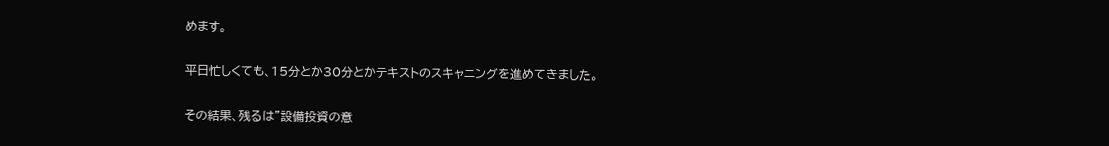めます。

平日忙しくても、15分とか30分とかテキストのスキャニングを進めてきました。

その結果、残るは”設備投資の意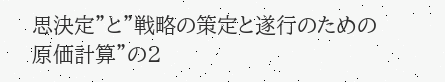思決定”と”戦略の策定と遂行のための原価計算”の2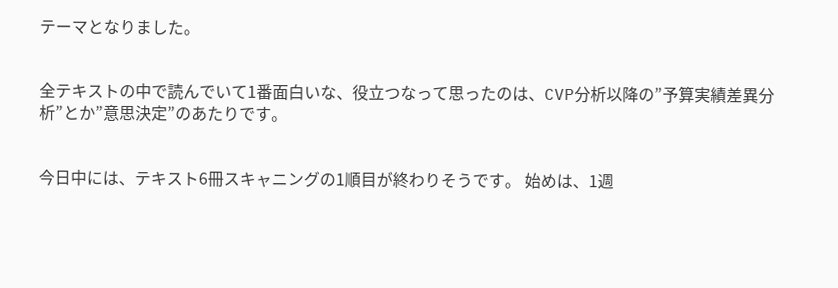テーマとなりました。


全テキストの中で読んでいて1番面白いな、役立つなって思ったのは、CVP分析以降の”予算実績差異分析”とか”意思決定”のあたりです。


今日中には、テキスト6冊スキャニングの1順目が終わりそうです。 始めは、1週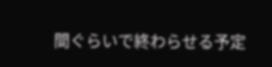間ぐらいで終わらせる予定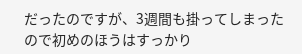だったのですが、3週間も掛ってしまったので初めのほうはすっかり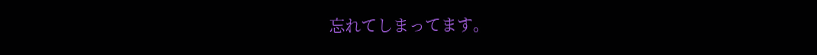忘れてしまってます。